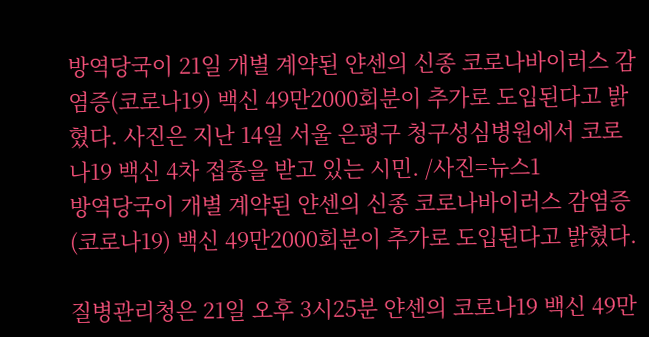방역당국이 21일 개별 계약된 얀센의 신종 코로나바이러스 감염증(코로나19) 백신 49만2000회분이 추가로 도입된다고 밝혔다. 사진은 지난 14일 서울 은평구 청구성심병원에서 코로나19 백신 4차 접종을 받고 있는 시민. /사진=뉴스1
방역당국이 개별 계약된 얀센의 신종 코로나바이러스 감염증(코로나19) 백신 49만2000회분이 추가로 도입된다고 밝혔다.

질병관리청은 21일 오후 3시25분 얀센의 코로나19 백신 49만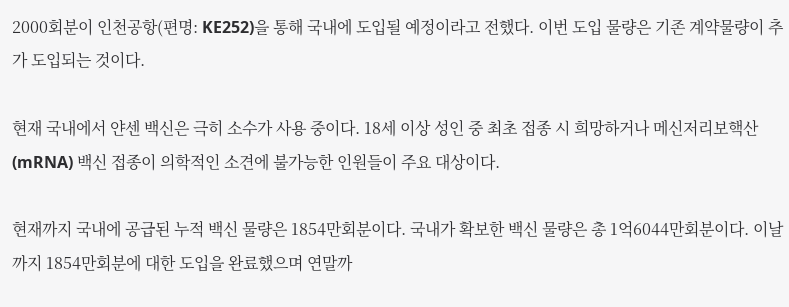2000회분이 인천공항(편명: KE252)을 통해 국내에 도입될 예정이라고 전했다. 이번 도입 물량은 기존 계약물량이 추가 도입되는 것이다.

현재 국내에서 얀센 백신은 극히 소수가 사용 중이다. 18세 이상 성인 중 최초 접종 시 희망하거나 메신저리보핵산(mRNA) 백신 접종이 의학적인 소견에 불가능한 인원들이 주요 대상이다.

현재까지 국내에 공급된 누적 백신 물량은 1854만회분이다. 국내가 확보한 백신 물량은 총 1억6044만회분이다. 이날까지 1854만회분에 대한 도입을 완료했으며 연말까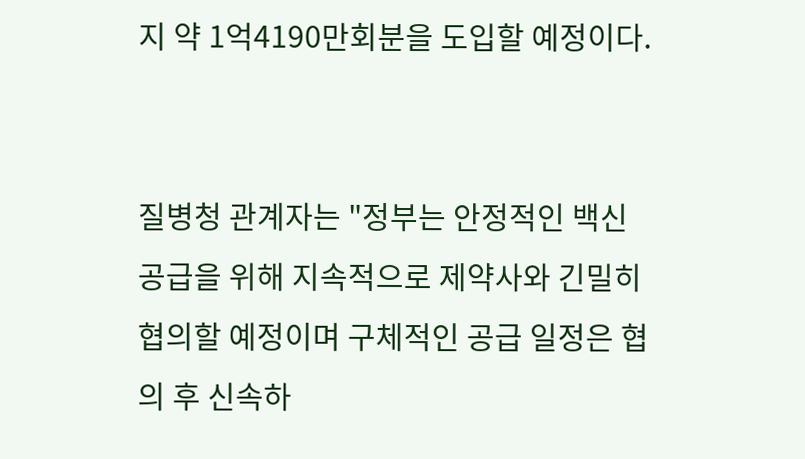지 약 1억4190만회분을 도입할 예정이다.


질병청 관계자는 "정부는 안정적인 백신 공급을 위해 지속적으로 제약사와 긴밀히 협의할 예정이며 구체적인 공급 일정은 협의 후 신속하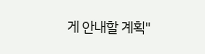게 안내할 계획"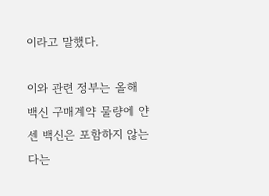이라고 말했다.

이와 관련 정부는 올해 백신 구매계약 물량에 얀센 백신은 포함하지 않는다는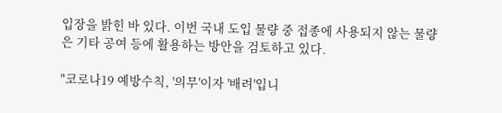입장을 밝힌 바 있다. 이번 국내 도입 물량 중 접종에 사용되지 않는 물량은 기타 공여 등에 활용하는 방안을 검토하고 있다.

"코로나19 예방수칙, '의무'이자 '배려'입니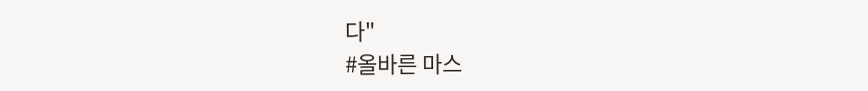다"
#올바른 마스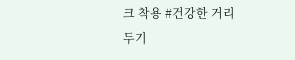크 착용 #건강한 거리두기